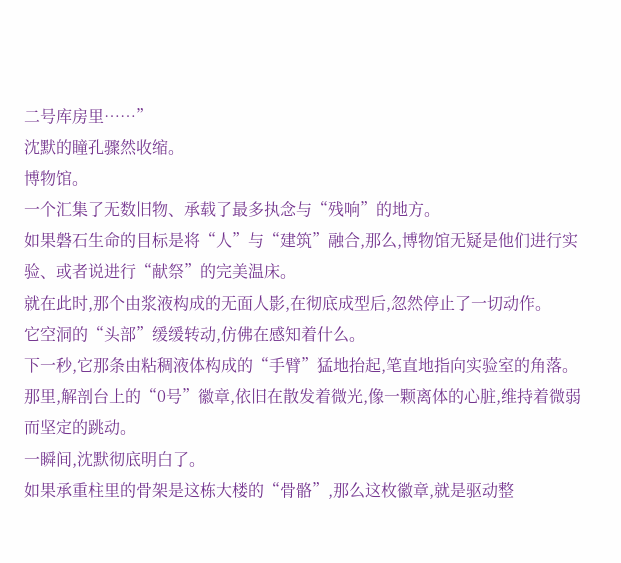二号库房里……”
沈默的瞳孔骤然收缩。
博物馆。
一个汇集了无数旧物、承载了最多执念与“残响”的地方。
如果磐石生命的目标是将“人”与“建筑”融合,那么,博物馆无疑是他们进行实验、或者说进行“献祭”的完美温床。
就在此时,那个由浆液构成的无面人影,在彻底成型后,忽然停止了一切动作。
它空洞的“头部”缓缓转动,仿佛在感知着什么。
下一秒,它那条由粘稠液体构成的“手臂”猛地抬起,笔直地指向实验室的角落。
那里,解剖台上的“0号”徽章,依旧在散发着微光,像一颗离体的心脏,维持着微弱而坚定的跳动。
一瞬间,沈默彻底明白了。
如果承重柱里的骨架是这栋大楼的“骨骼”,那么这枚徽章,就是驱动整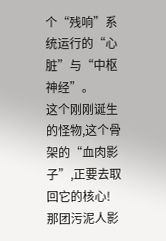个“残响”系统运行的“心脏”与“中枢神经”。
这个刚刚诞生的怪物,这个骨架的“血肉影子”,正要去取回它的核心!
那团污泥人影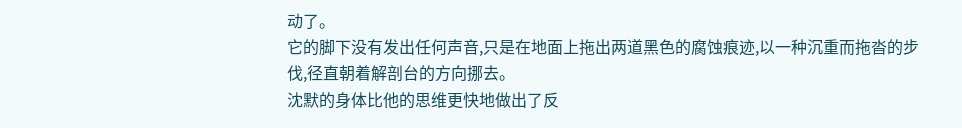动了。
它的脚下没有发出任何声音,只是在地面上拖出两道黑色的腐蚀痕迹,以一种沉重而拖沓的步伐,径直朝着解剖台的方向挪去。
沈默的身体比他的思维更快地做出了反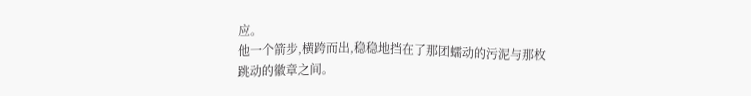应。
他一个箭步,横跨而出,稳稳地挡在了那团蠕动的污泥与那枚跳动的徽章之间。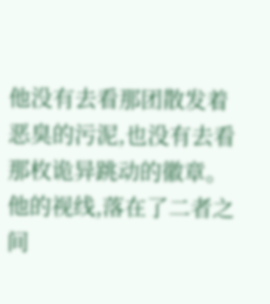他没有去看那团散发着恶臭的污泥,也没有去看那枚诡异跳动的徽章。
他的视线,落在了二者之间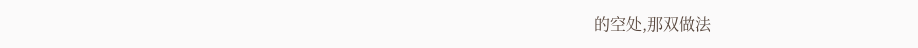的空处,那双做法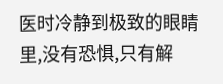医时冷静到极致的眼睛里,没有恐惧,只有解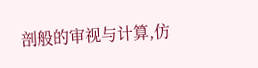剖般的审视与计算,仿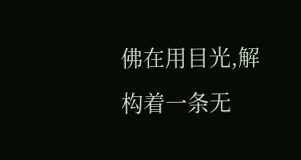佛在用目光,解构着一条无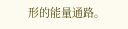形的能量通路。